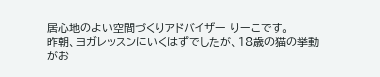居心地のよい空間づくりアドバイザー りーこです。
昨朝、ヨガレッスンにいくはずでしたが、18歳の猫の挙動がお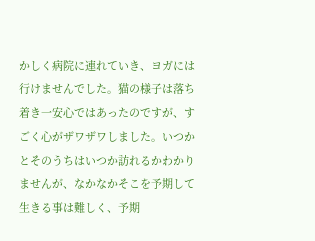かしく病院に連れていき、ヨガには行けませんでした。猫の様子は落ち着き一安心ではあったのですが、すごく心がザワザワしました。いつかとそのうちはいつか訪れるかわかりませんが、なかなかそこを予期して生きる事は難しく、予期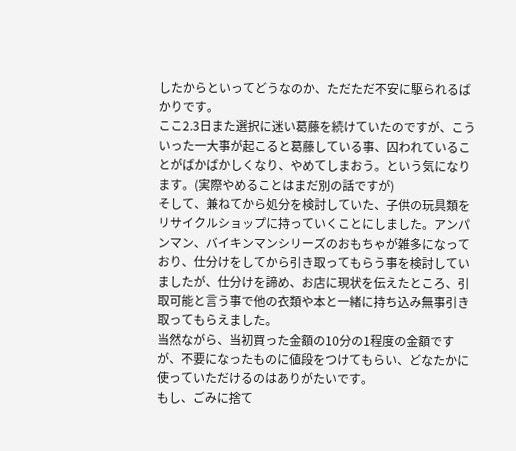したからといってどうなのか、ただただ不安に駆られるばかりです。
ここ2.3日また選択に迷い葛藤を続けていたのですが、こういった一大事が起こると葛藤している事、囚われていることがばかばかしくなり、やめてしまおう。という気になります。(実際やめることはまだ別の話ですが)
そして、兼ねてから処分を検討していた、子供の玩具類をリサイクルショップに持っていくことにしました。アンパンマン、バイキンマンシリーズのおもちゃが雑多になっており、仕分けをしてから引き取ってもらう事を検討していましたが、仕分けを諦め、お店に現状を伝えたところ、引取可能と言う事で他の衣類や本と一緒に持ち込み無事引き取ってもらえました。
当然ながら、当初買った金額の10分の1程度の金額ですが、不要になったものに値段をつけてもらい、どなたかに使っていただけるのはありがたいです。
もし、ごみに捨て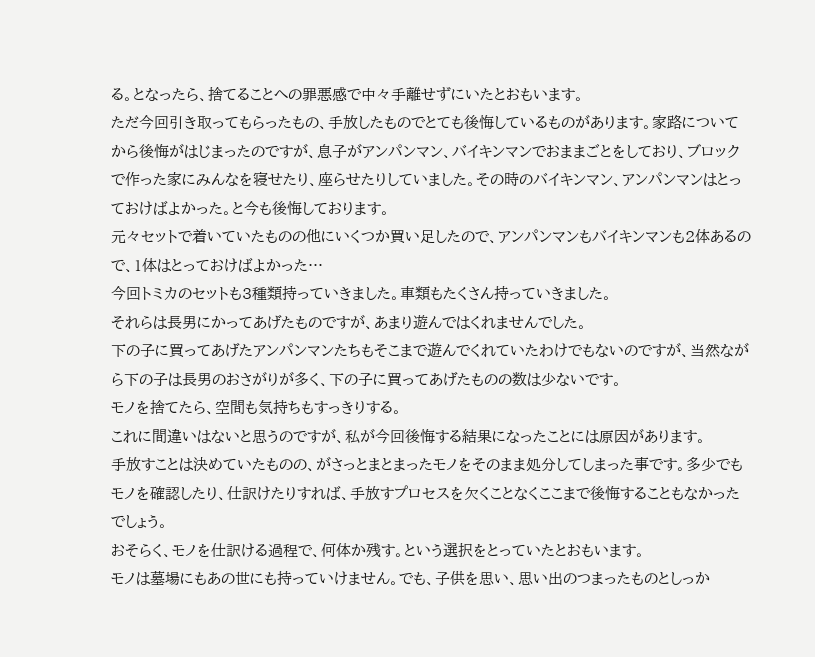る。となったら、捨てることへの罪悪感で中々手離せずにいたとおもいます。
ただ今回引き取ってもらったもの、手放したものでとても後悔しているものがあります。家路についてから後悔がはじまったのですが、息子がアンパンマン、バイキンマンでおままごとをしており、ブロックで作った家にみんなを寝せたり、座らせたりしていました。その時のバイキンマン、アンパンマンはとっておけばよかった。と今も後悔しております。
元々セットで着いていたものの他にいくつか買い足したので、アンパンマンもバイキンマンも2体あるので、1体はとっておけばよかった…
今回トミカのセットも3種類持っていきました。車類もたくさん持っていきました。
それらは長男にかってあげたものですが、あまり遊んではくれませんでした。
下の子に買ってあげたアンパンマンたちもそこまで遊んでくれていたわけでもないのですが、当然ながら下の子は長男のおさがりが多く、下の子に買ってあげたものの数は少ないです。
モノを捨てたら、空間も気持ちもすっきりする。
これに間違いはないと思うのですが、私が今回後悔する結果になったことには原因があります。
手放すことは決めていたものの、がさっとまとまったモノをそのまま処分してしまった事です。多少でもモノを確認したり、仕訳けたりすれば、手放すプロセスを欠くことなくここまで後悔することもなかったでしょう。
おそらく、モノを仕訳ける過程で、何体か残す。という選択をとっていたとおもいます。
モノは墓場にもあの世にも持っていけません。でも、子供を思い、思い出のつまったものとしっか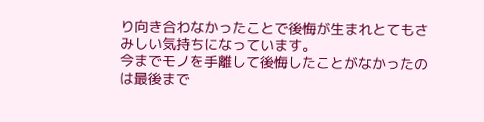り向き合わなかったことで後悔が生まれとてもさみしい気持ちになっています。
今までモノを手離して後悔したことがなかったのは最後まで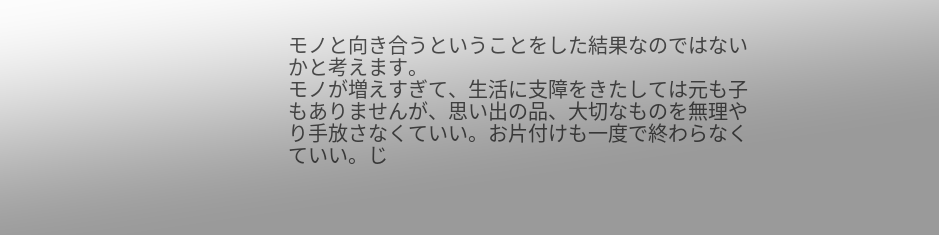モノと向き合うということをした結果なのではないかと考えます。
モノが増えすぎて、生活に支障をきたしては元も子もありませんが、思い出の品、大切なものを無理やり手放さなくていい。お片付けも一度で終わらなくていい。じ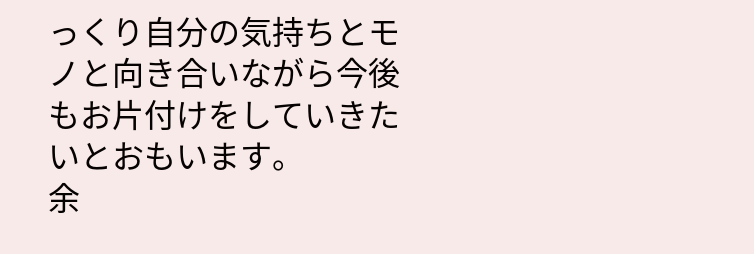っくり自分の気持ちとモノと向き合いながら今後もお片付けをしていきたいとおもいます。
余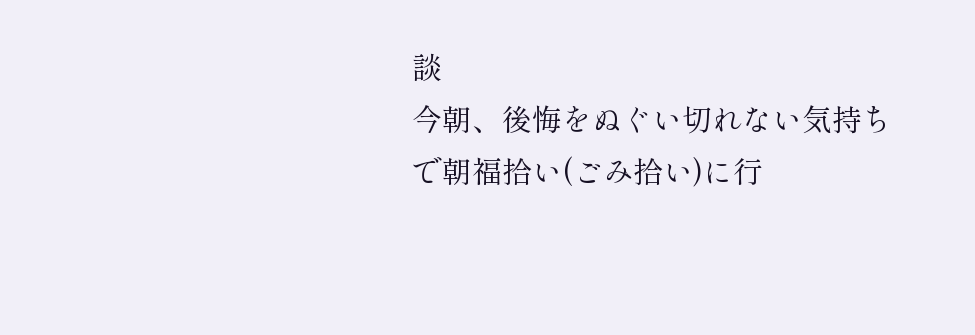談
今朝、後悔をぬぐい切れない気持ちで朝福拾い(ごみ拾い)に行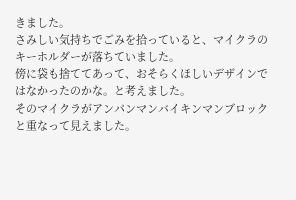きました。
さみしい気持ちでごみを拾っていると、マイクラのキーホルダーが落ちていました。
傍に袋も捨ててあって、おそらくほしいデザインではなかったのかな。と考えました。
そのマイクラがアンパンマンバイキンマンブロックと重なって見えました。